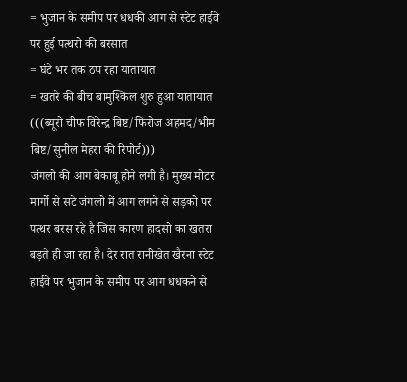= भुजान के समीप पर धधकी आग से स्टेट हाईवे पर हुई पत्थरो की बरसात
= घंटे भर तक ठप रहा यातायात
= खतरे की बीच बामुश्किल शुरु हुआ यातायात
(((ब्यूरो चीफ विरेन्द्र बिष्ट/फिरोज अहमद/भीम बिष्ट/सुनील मेहरा की रिपोर्ट)))
जंगलो की आग बेकाबू होने लगी है। मुख्य मोटर मार्गो से सटे जंगलो में आग लगने से सड़को पर पत्थर बरस रहे है जिस कारण हादसो का खतरा बड़ते ही जा रहा है। देर रात रानीखेत खैरना स्टेट हाईवे पर भुजान के समीप पर आग धधकने से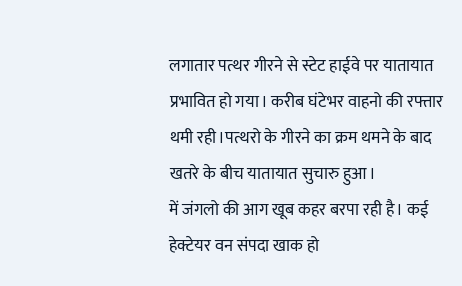लगातार पत्थर गीरने से स्टेट हाईवे पर यातायात प्रभावित हो गया। करीब घंटेभर वाहनो की रफ्तार थमी रही।पत्थरो के गीरने का क्रम थमने के बाद खतरे के बीच यातायात सुचारु हुआ।
में जंगलो की आग खूब कहर बरपा रही है। कई हेक्टेयर वन संपदा खाक हो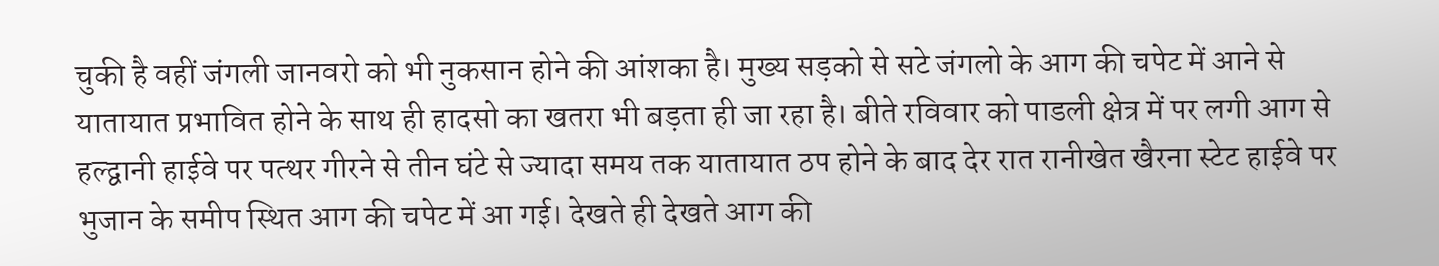चुकी है वहीं जंगली जानवरो को भी नुकसान होने की आंशका है। मुख्य सड़को से सटे जंगलो के आग की चपेट में आने से यातायात प्रभावित होने के साथ ही हादसो का खतरा भी बड़ता ही जा रहा है। बीते रविवार को पाडली क्षेत्र में पर लगी आग से हल्द्वानी हाईवे पर पत्थर गीरने से तीन घंटे से ज्यादा समय तक यातायात ठप होने के बाद देर रात रानीखेत खैरना स्टेट हाईवे पर भुजान के समीप स्थित आग की चपेट में आ गई। देखते ही देखते आग की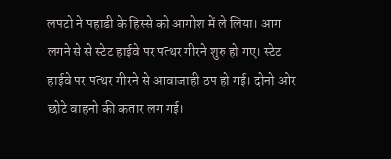लपटो ने पहाडी के हिस्से को आगोश में ले लिया। आग लगने से से स्टेट हाईवे पर पत्थर गीरने शुरु हो गए। स्टेट हाईवे पर पत्थर गीरने से आवाजाही ठप हो गई। दोनो ओर छोटे वाहनो की कतार लग गई।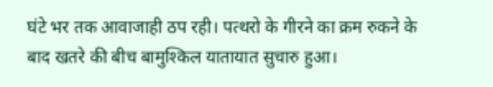घंटे भर तक आवाजाही ठप रही। पत्थरो के गीरने का क्रम रुकने के बाद खतरे की बीच बामुश्किल यातायात सुचारु हुआ।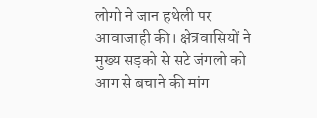लोगो ने जान हथेली पर आवाजाही की। क्षेत्रवासियों ने मुख्य सड़को से सटे जंगलो को आग से बचाने की मांग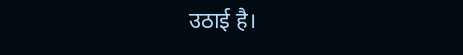उठाई है।